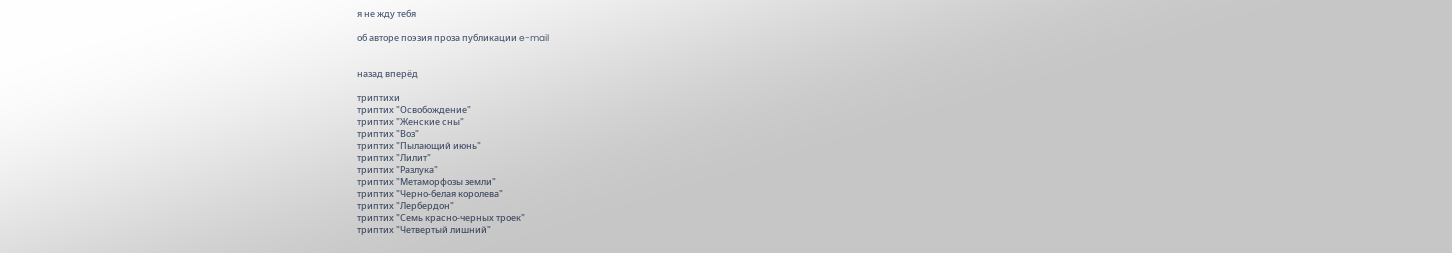я не жду тебя

об авторе поэзия проза публикации e-mail


назад вперёд

триптихи
триптих "Освобождение"
триптих "Женские сны"
триптих "Воз"
триптих "Пылающий июнь"
триптих "Лилит"
триптих "Разлука"
триптих "Метаморфозы земли"
триптих "Черно-белая королева"
триптих "Лербердон"
триптих "Семь красно-черных троек"
триптих "Четвертый лишний"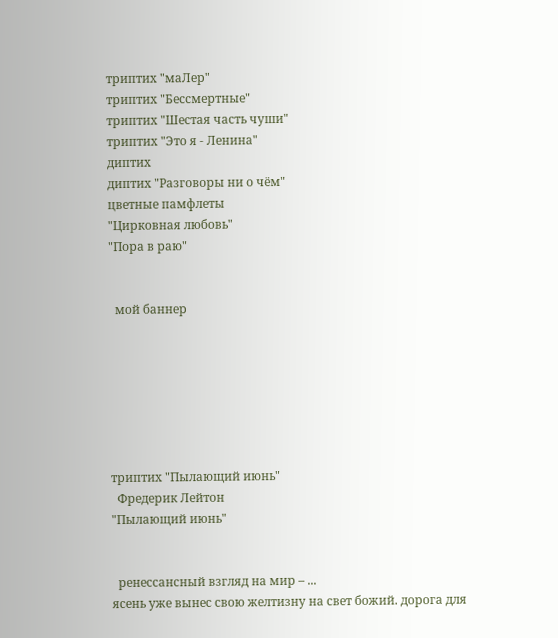триптих "маЛер"
триптих "Бессмертные"
триптих "Шестая часть чуши"
триптих "Это я - Ленина"
диптих
диптих "Разговоры ни о чём"
цветные памфлеты
"Цирковная любовь"
"Пора в раю"


  мой баннер







триптих "Пылающий июнь"
  Фредерик Лейтон
"Пылающий июнь"


  ренессансный взгляд на мир – ...
ясень уже вынес свою желтизну на свет божий. дорога для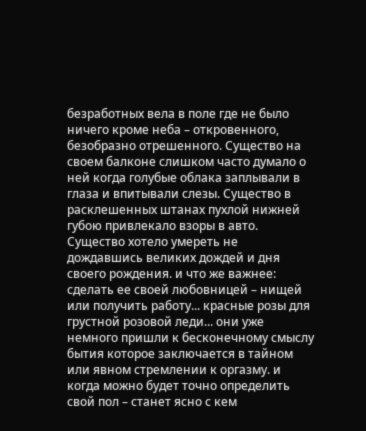безработных вела в поле где не было ничего кроме неба – откровенного, безобразно отрешенного. Существо на своем балконе слишком часто думало о ней когда голубые облака заплывали в глаза и впитывали слезы. Существо в расклешенных штанах пухлой нижней губою привлекало взоры в авто. Существо хотело умереть не дождавшись великих дождей и дня своего рождения. и что же важнее: сделать ее своей любовницей – нищей или получить работу... красные розы для грустной розовой леди... они уже немного пришли к бесконечному смыслу бытия которое заключается в тайном или явном стремлении к оргазму. и когда можно будет точно определить свой пол – станет ясно с кем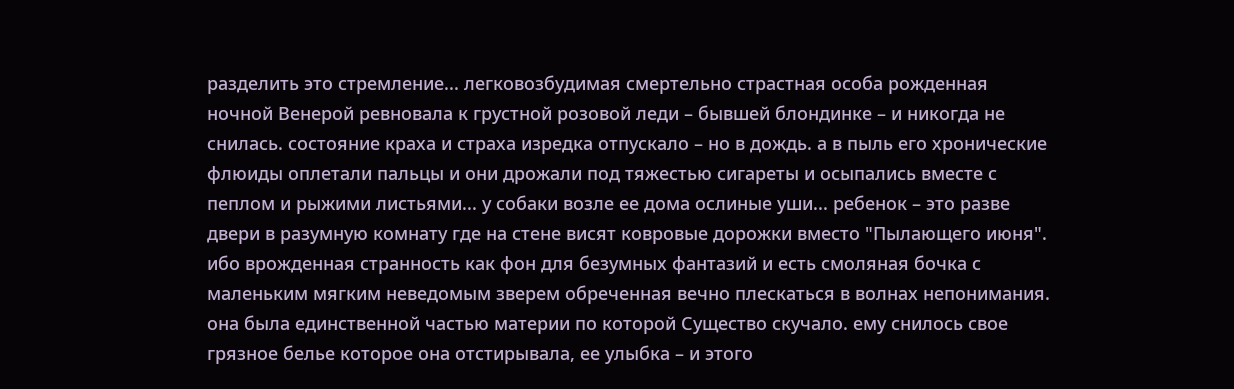разделить это стремление... легковозбудимая смертельно страстная особа рожденная ночной Венерой ревновала к грустной розовой леди – бывшей блондинке – и никогда не снилась. состояние краха и страха изредка отпускало – но в дождь. а в пыль его хронические флюиды оплетали пальцы и они дрожали под тяжестью сигареты и осыпались вместе с пеплом и рыжими листьями... у собаки возле ее дома ослиные уши... ребенок – это разве двери в разумную комнату где на стене висят ковровые дорожки вместо "Пылающего июня". ибо врожденная странность как фон для безумных фантазий и есть смоляная бочка с маленьким мягким неведомым зверем обреченная вечно плескаться в волнах непонимания.
она была единственной частью материи по которой Существо скучало. ему снилось свое грязное белье которое она отстирывала, ее улыбка – и этого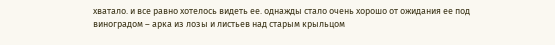хватало. и все равно хотелось видеть ее. однажды стало очень хорошо от ожидания ее под виноградом – арка из лозы и листьев над старым крыльцом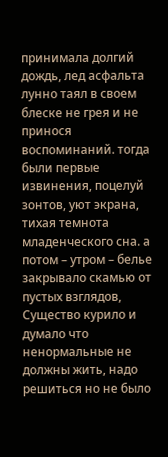принимала долгий дождь, лед асфальта лунно таял в своем блеске не грея и не принося воспоминаний. тогда были первые извинения, поцелуй зонтов, уют экрана, тихая темнота младенческого сна. а потом – утром – белье закрывало скамью от пустых взглядов, Существо курило и думало что ненормальные не должны жить, надо решиться но не было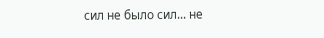сил не было сил... не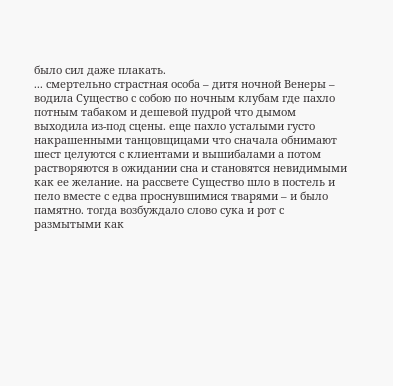было сил даже плакать.
... смертельно страстная особа – дитя ночной Венеры – водила Существо с собою по ночным клубам где пахло потным табаком и дешевой пудрой что дымом выходила из-под сцены. еще пахло усталыми густо накрашенными танцовщицами что сначала обнимают шест целуются с клиентами и вышибалами а потом растворяются в ожидании сна и становятся невидимыми как ее желание. на рассвете Существо шло в постель и пело вместе с едва проснувшимися тварями – и было памятно. тогда возбуждало слово сука и рот с размытыми как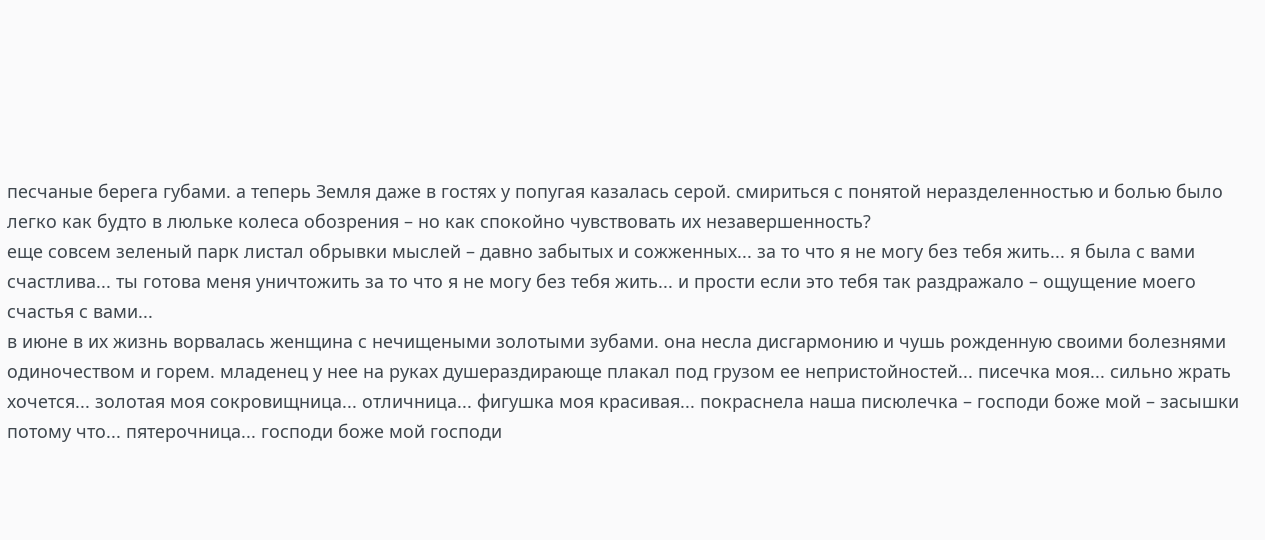песчаные берега губами. а теперь Земля даже в гостях у попугая казалась серой. смириться с понятой неразделенностью и болью было легко как будто в люльке колеса обозрения – но как спокойно чувствовать их незавершенность?
еще совсем зеленый парк листал обрывки мыслей – давно забытых и сожженных... за то что я не могу без тебя жить... я была с вами счастлива... ты готова меня уничтожить за то что я не могу без тебя жить... и прости если это тебя так раздражало – ощущение моего счастья с вами...
в июне в их жизнь ворвалась женщина с нечищеными золотыми зубами. она несла дисгармонию и чушь рожденную своими болезнями одиночеством и горем. младенец у нее на руках душераздирающе плакал под грузом ее непристойностей... писечка моя... сильно жрать хочется... золотая моя сокровищница... отличница... фигушка моя красивая... покраснела наша писюлечка – господи боже мой – засышки потому что... пятерочница... господи боже мой господи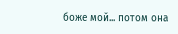боже мой... потом она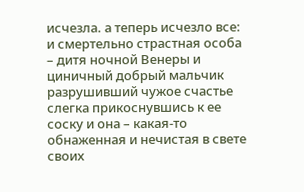исчезла. а теперь исчезло все: и смертельно страстная особа – дитя ночной Венеры и циничный добрый мальчик разрушивший чужое счастье слегка прикоснувшись к ее соску и она – какая-то обнаженная и нечистая в свете своих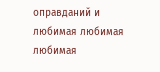оправданий и любимая любимая любимая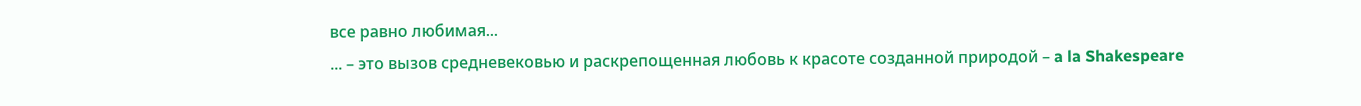все равно любимая...
... – это вызов средневековью и раскрепощенная любовь к красоте созданной природой – a la Shakespeare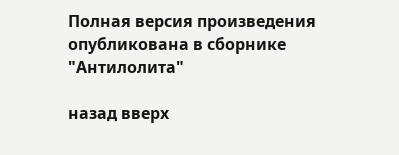Полная версия произведения опубликована в сборнике "Антилолита"

назад вверх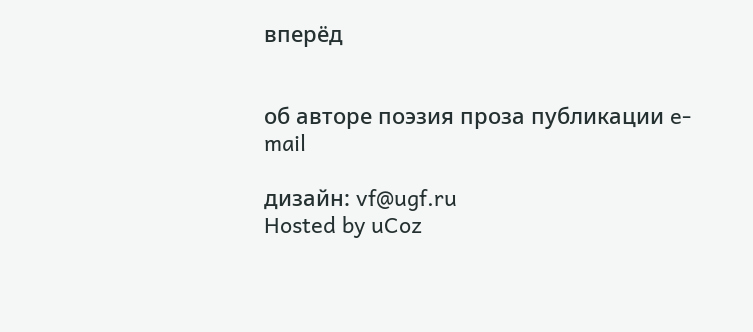вперёд


об авторе поэзия проза публикации e-mail

дизайн: vf@ugf.ru
Hosted by uCoz